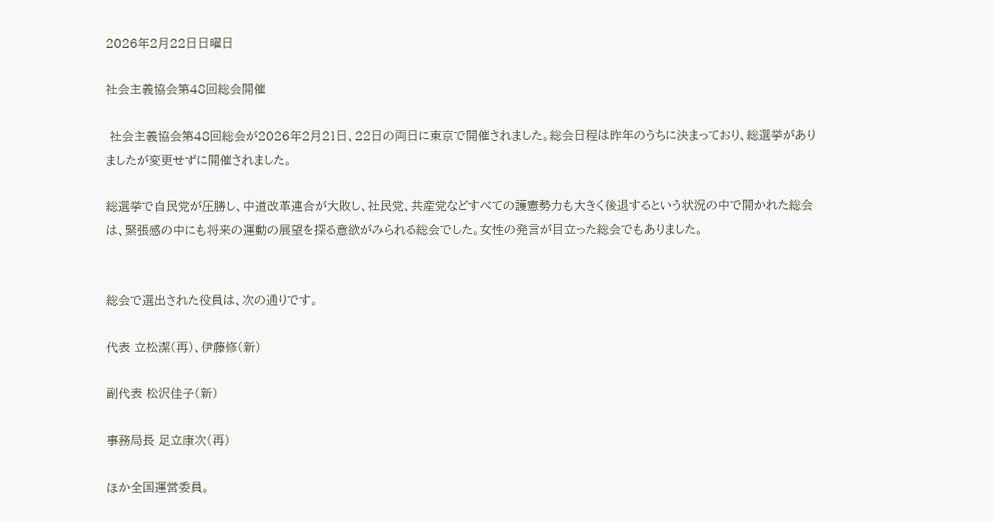2026年2月22日日曜日

社会主義協会第48回総会開催

 社会主義協会第48回総会が2026年2月21日、22日の両日に東京で開催されました。総会日程は昨年のうちに決まっており、総選挙がありましたが変更せずに開催されました。

総選挙で自民党が圧勝し、中道改革連合が大敗し、社民党、共産党などすべての護憲勢力も大きく後退するという状況の中で開かれた総会は、緊張感の中にも将来の運動の展望を探る意欲がみられる総会でした。女性の発言が目立った総会でもありました。


総会で選出された役員は、次の通りです。

代表 立松潔(再)、伊藤修(新)

副代表 松沢佳子(新)

事務局長 足立康次(再)

ほか全国運営委員。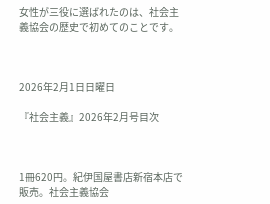女性が三役に選ばれたのは、社会主義協会の歴史で初めてのことです。



2026年2月1日日曜日

『社会主義』2026年2月号目次



1冊620円。紀伊国屋書店新宿本店で販売。社会主義協会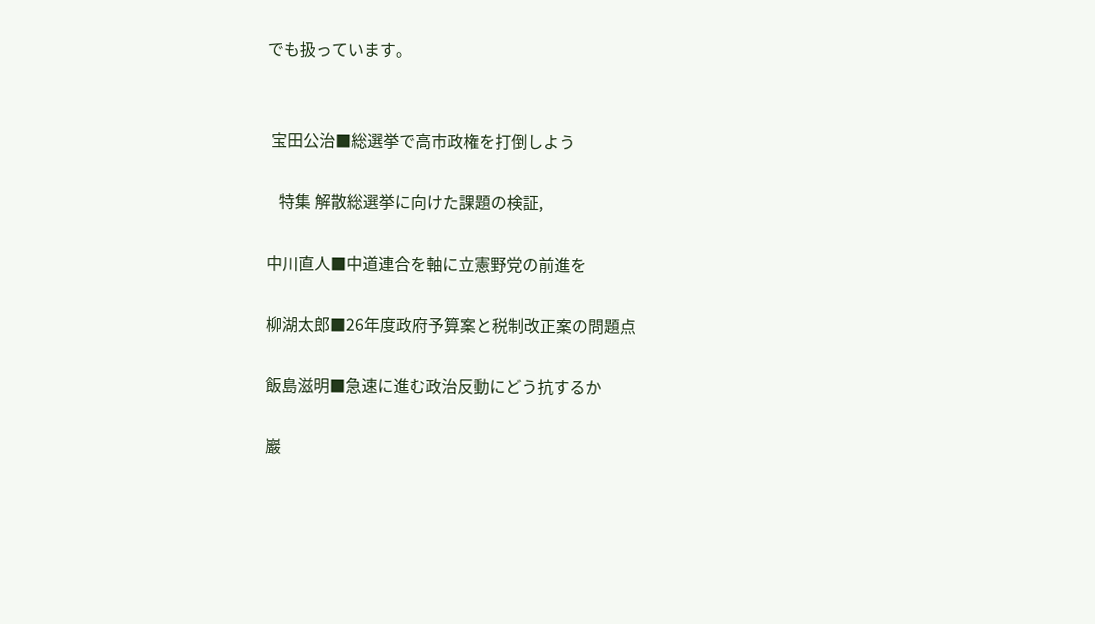でも扱っています。


 宝田公治■総選挙で高市政権を打倒しよう

   特集 解散総選挙に向けた課題の検証,

中川直人■中道連合を軸に立憲野党の前進を

柳湖太郎■26年度政府予算案と税制改正案の問題点

飯島滋明■急速に進む政治反動にどう抗するか

巖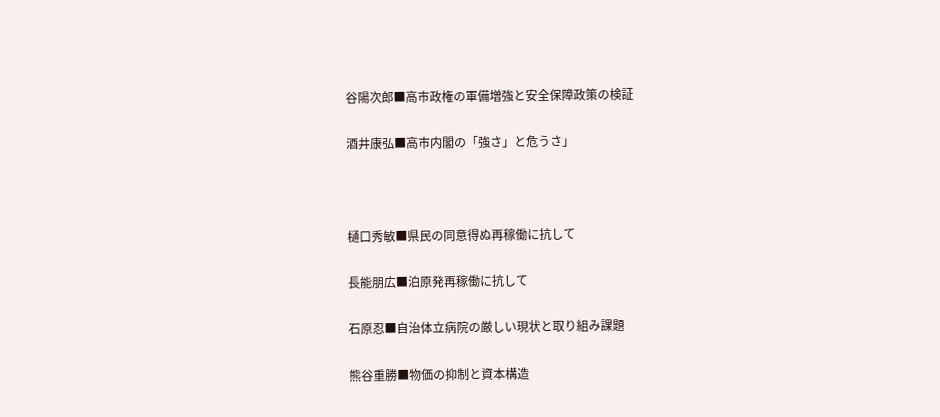谷陽次郎■高市政権の軍備増強と安全保障政策の検証

酒井康弘■高市内閣の「強さ」と危うさ」



樋口秀敏■県民の同意得ぬ再稼働に抗して

長能朋広■泊原発再稼働に抗して

石原忍■自治体立病院の厳しい現状と取り組み課題

熊谷重勝■物価の抑制と資本構造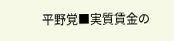平野覚■実質賃金の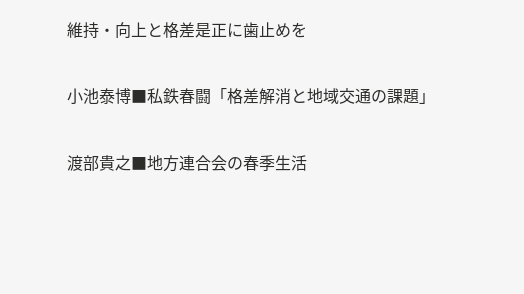維持・向上と格差是正に歯止めを

小池泰博■私鉄春闘「格差解消と地域交通の課題」

渡部貴之■地方連合会の春季生活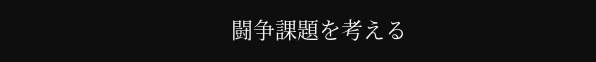闘争課題を考える